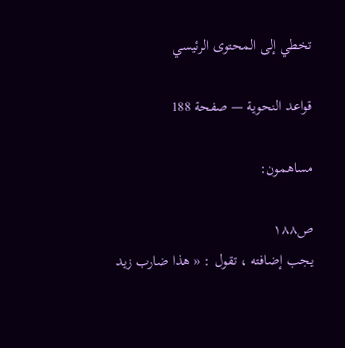تخطي إلى المحتوى الرئيسي

قواعد النحوية — صفحة 188

مساهمون:

ص١٨٨
يجب إضافته ، تقول : « هذا ضارب زيد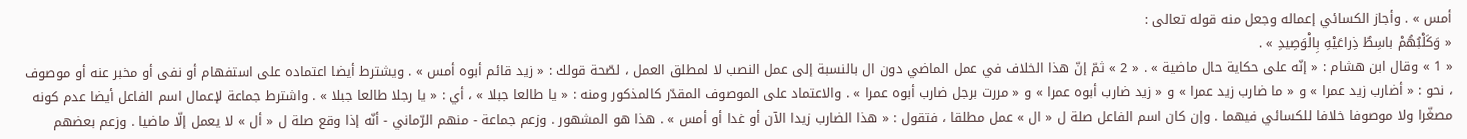أمس » . وأجاز الكسائي إعماله وجعل منه قوله تعالى :
« وَكَلْبُهُمْ باسِطٌ ذِراعَيْهِ بِالْوَصِيدِ » .
« 1 » وقال ابن هشام : « إنّه على حكاية حال ماضية » . « 2 » ثمّ إنّ هذا الخلاف في عمل الماضي دون ال بالنسبة إلى عمل النصب لا لمطلق العمل ، لصّحة قولك : « زيد قائم أبوه أمس » . ويشترط أيضا اعتماده على استفهام أو نفى أو مخبر عنه أو موصوف ، نحو : « أضارب زيد عمرا » و « ما ضارب زيد عمرا » و « زيد ضارب أبوه عمرا » و « مررت برجل ضارب أبوه عمرا » . والاعتماد على الموصوف المقدّر كالمذكور ومنه : « يا طالعا جبلا » ، أي : « يا رجلا طالعا جبلا » . واشترط جماعة لإعمال اسم الفاعل أيضا عدم كونه مصغّرا ولا موصوفا خلافا للكسائي فيهما . وإن كان اسم الفاعل صلة ل « ال » عمل مطلقا ، فتقول : « هذا الضارب زيدا الآن أو غدا أو أمس » . هذا هو المشهور . وزعم جماعة - منهم الرّماني - أنّه إذا وقع صلة ل « أل » لا يعمل إلّا ماضيا . وزعم بعضهم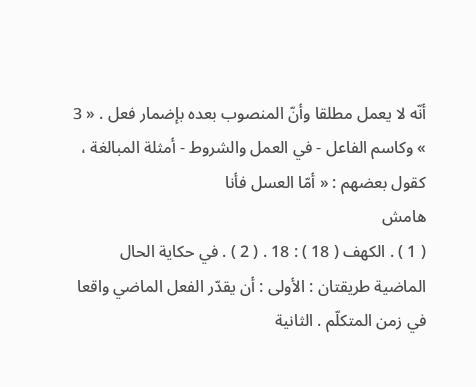أنّه لا يعمل مطلقا وأنّ المنصوب بعده بإضمار فعل . « 3 » وكاسم الفاعل - في العمل والشروط - أمثلة المبالغة ، كقول بعضهم : « أمّا العسل فأنا
هامش
( 1 ) . الكهف ( 18 ) : 18 . ( 2 ) . في حكاية الحال الماضية طريقتان : الأولى : أن يقدّر الفعل الماضي واقعا في زمن المتكلّم . الثانية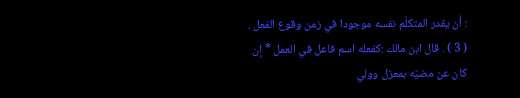: أن يقدر المتكلّم نفسه موجودا في زمن وقوع الفعل . ( 3 ) . قال ابن مالك :كفعله اسم فاعل في العمل * إن كان عن مضيّه بمعزل وولي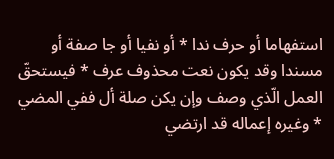استفهاما أو حرف ندا * أو نفيا أو جا صفة أو مسندا وقد يكون نعت محذوف عرف * فيستحقّ العمل الّذي وصف وإن يكن صلة أل ففي المضي * وغيره إعماله قد ارتضي